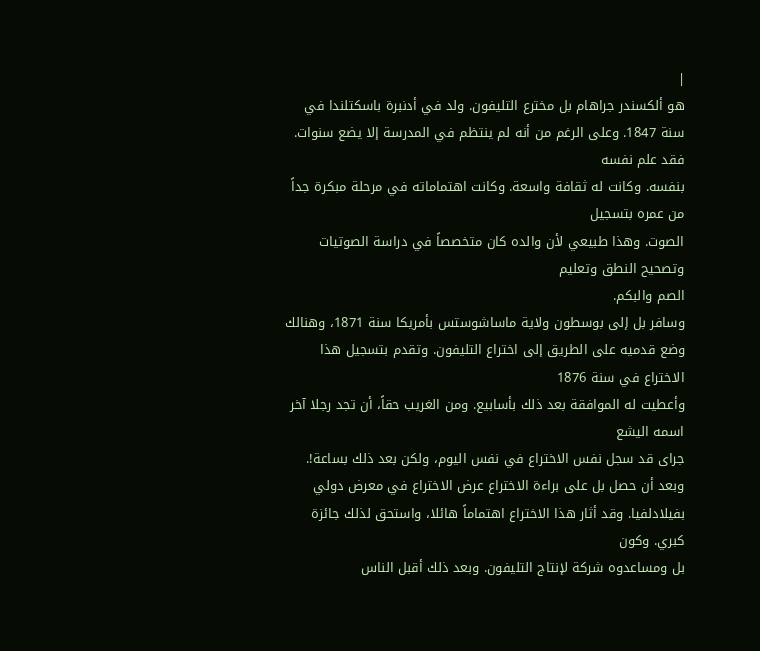|
هو ألكسندر جراهام بل مخترع التليفون. ولد في أدنبرة باسكتلندا في
سنة 1847. وعلى الرغم من أنه لم ينتظم في المدرسة إلا يضع سنوات. فقد علم نفسه
بنفسه. وكانت له ثقافة واسعة. وكانت اهتماماته في مرحلة مبكرة جداً من عمره بتسجيل
الصوت. وهذا طبيعي لأن والده كان متخصصاً في دراسة الصوتيات وتصحيح النطق وتعليم
الصم والبكم.
وسافر بل إلى بوسطون ولاية ماساشوستس بأمريكا سنة 1871، وهنالك
وضع قدميه على الطريق إلى اختراع التليفون. وتقدم بتسجيل هذا الاختراع في سنة 1876
وأعطيت له الموافقة بعد ذلك بأسابيع. ومن الغريب حقاً، أن تجد رجلا آخر اسمه اليشع
جراى قد سجل نفس الاختراع في نفس اليوم، ولكن بعد ذلك بساعة!.
وبعد أن حصل بل على براءة الاختراع عرض الاختراع في معرض دولي
بفيلادلفيا. وقد أثار هذا الاختراع اهتماماً هائلا، واستحق لذلك جائزة كبري. وكون
بل ومساعدوه شركة لإنتاج التليفون. وبعد ذلك أقبل الناس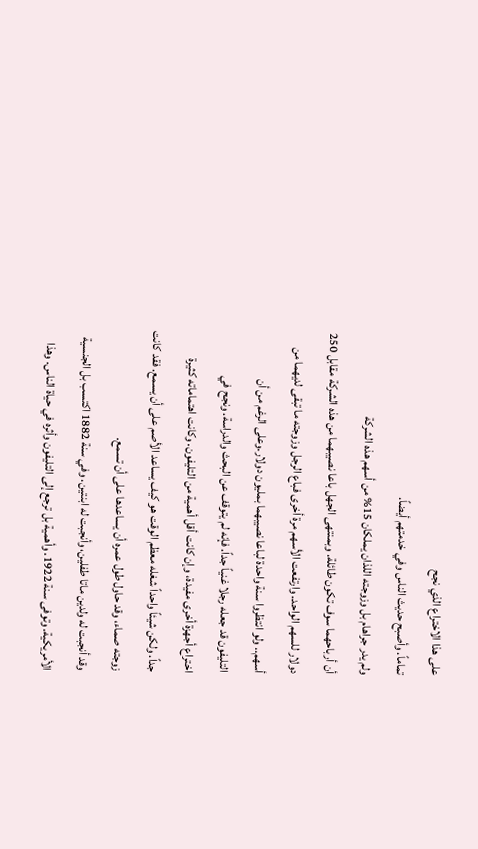على هذا الاختراع الذي نجح
تماماً. وأصبح حديث الناس وفي خدمتهم أيضاً.
ولم يدر جراهام بل وزوجته اللذان يملكان 15% من أسهم هذه الشركة
أن أرباحهما سوف تكون طائلة. وبمنتهى الجهل باعا نصيبهما من هذه الشركة مقابل 250
دولار للسهم الواحد. وارتفعت الأسهم مرة أخرى فباع الرجل وزوجته ما تبقى لديهما من
أسهم.. ولو انتظروا سنة واحدة لباعا نصيبهما بمليون دولار.وعلى الرغم من أن
التليفون قد جعله رجلا غنياً جداً. فإنه لم يتوقف عن البحث والدراسة. ونجح في
اختراع أجهزة أخرى مفيدة، وإن كانت أقل أهمية من التليفون. وكانت اهتماماته كثيرة
جداً. ولكن شيئاً واحداً شغله معظم الوقت هو كيف يساعد الأصم على أن يسمع. فقد كانت
زوجته صماء، وقد حاول طول عمره أن يساعدها على أن تسمع.
وقد أنجبت له ولدين ماتا طفلين، وأنجبت له ابنتين. وفي سنة 1882 اكتسب بل الجنسية
الأمريكية. وتوفى سنة 1922. وأهمية بل ترجع إلى التليفون وأثره في حياة الناس. وهذا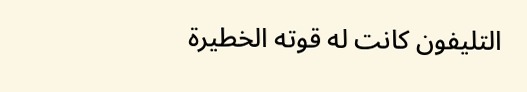التليفون كانت له قوته الخطيرة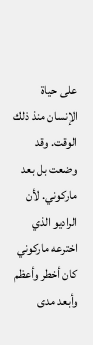على حياة الإنسان منذ ذلك الوقت. وقد وضعت بل بعد
ماركوني. لأن الراديو الذي اخترعه ماركوني كان أخطر وأعظم وأبعد مدى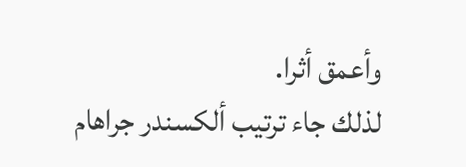وأعمق أثرا.
لذلك جاء ترتيب ألكسندر جراهام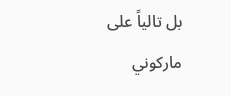بل تالياً على ماركوني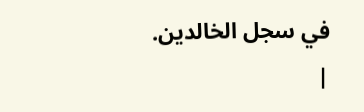في سجل الخالدين.
|